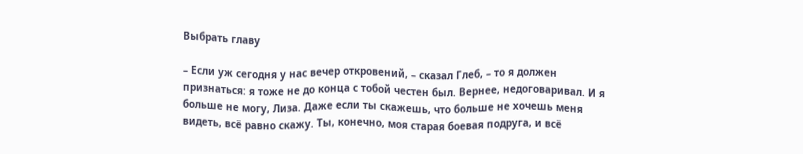Выбрать главу

– Если уж сегодня у нас вечер откровений, – сказал Глеб, – то я должен признаться: я тоже не до конца с тобой честен был. Вернее, недоговаривал. И я больше не могу, Лиза. Даже если ты скажешь, что больше не хочешь меня видеть, всё равно скажу. Ты, конечно, моя старая боевая подруга, и всё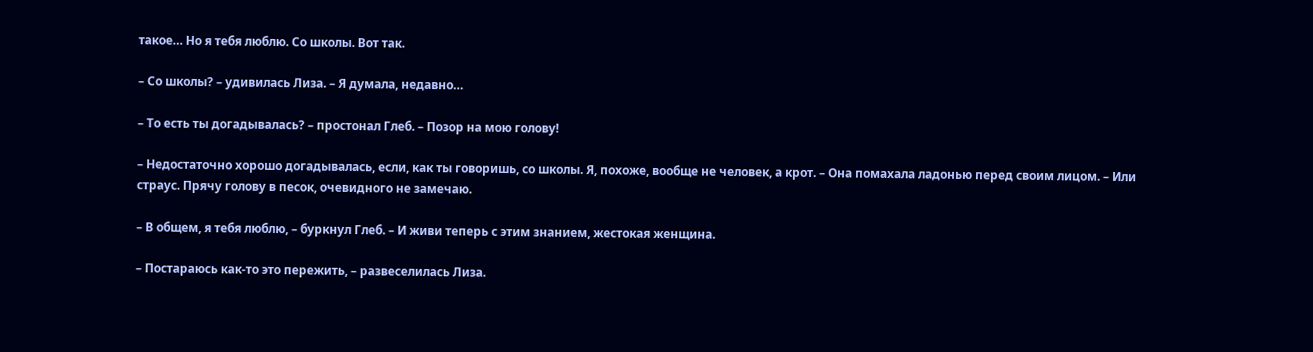такое… Но я тебя люблю. Со школы. Вот так.

– Со школы? – удивилась Лиза. – Я думала, недавно…

– То есть ты догадывалась? – простонал Глеб. – Позор на мою голову!

– Недостаточно хорошо догадывалась, если, как ты говоришь, со школы. Я, похоже, вообще не человек, а крот. – Она помахала ладонью перед своим лицом. – Или страус. Прячу голову в песок, очевидного не замечаю.

– В общем, я тебя люблю, – буркнул Глеб. – И живи теперь с этим знанием, жестокая женщина.

– Постараюсь как-то это пережить, – развеселилась Лиза.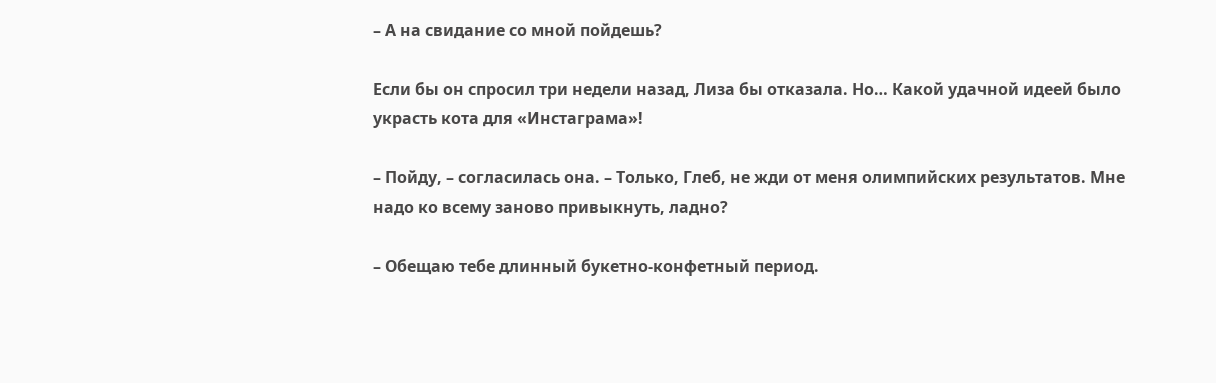– А на свидание со мной пойдешь?

Если бы он спросил три недели назад, Лиза бы отказала. Но… Какой удачной идеей было украсть кота для «Инстаграма»!

– Пойду, – согласилась она. – Только, Глеб, не жди от меня олимпийских результатов. Мне надо ко всему заново привыкнуть, ладно?

– Обещаю тебе длинный букетно-конфетный период.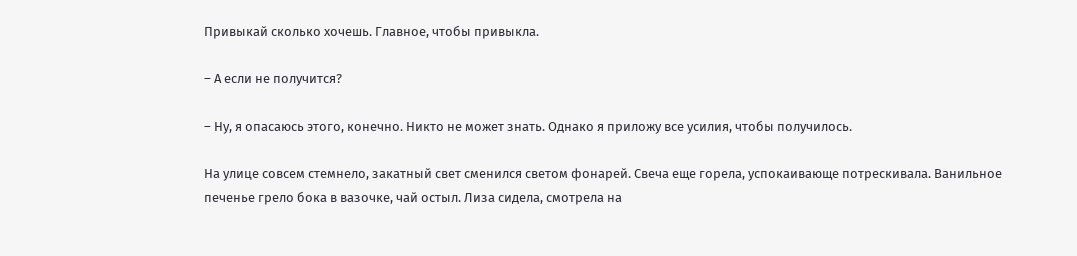Привыкай сколько хочешь. Главное, чтобы привыкла.

– А если не получится?

– Ну, я опасаюсь этого, конечно. Никто не может знать. Однако я приложу все усилия, чтобы получилось.

На улице совсем стемнело, закатный свет сменился светом фонарей. Свеча еще горела, успокаивающе потрескивала. Ванильное печенье грело бока в вазочке, чай остыл. Лиза сидела, смотрела на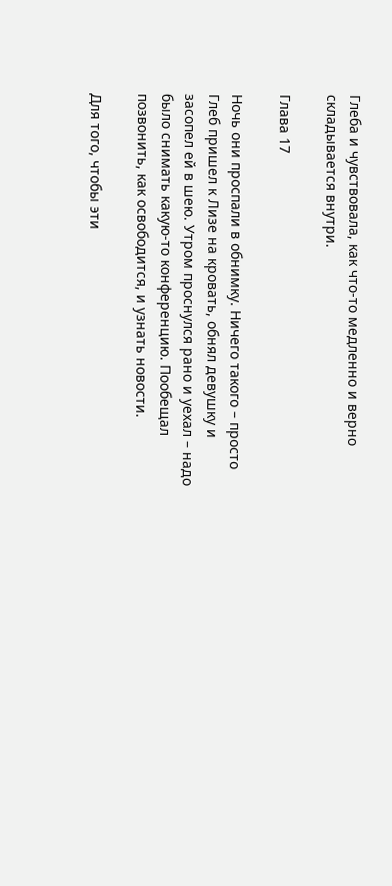Глеба и чувствовала, как что-то медленно и верно складывается внутри.

Глава 17

Ночь они проспали в обнимку. Ничего такого – просто Глеб пришел к Лизе на кровать, обнял девушку и засопел ей в шею. Утром проснулся рано и уехал – надо было снимать какую-то конференцию. Пообещал позвонить, как освободится, и узнать новости.

Для того, чтобы эти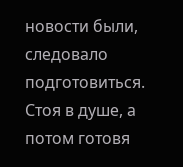новости были, следовало подготовиться. Стоя в душе, а потом готовя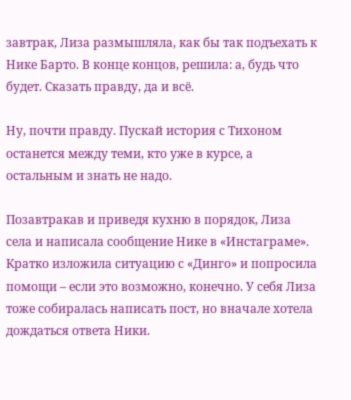завтрак, Лиза размышляла, как бы так подъехать к Нике Барто. В конце концов, решила: а, будь что будет. Сказать правду, да и всё.

Ну, почти правду. Пускай история с Тихоном останется между теми, кто уже в курсе, а остальным и знать не надо.

Позавтракав и приведя кухню в порядок, Лиза села и написала сообщение Нике в «Инстаграме». Кратко изложила ситуацию с «Динго» и попросила помощи – если это возможно, конечно. У себя Лиза тоже собиралась написать пост, но вначале хотела дождаться ответа Ники.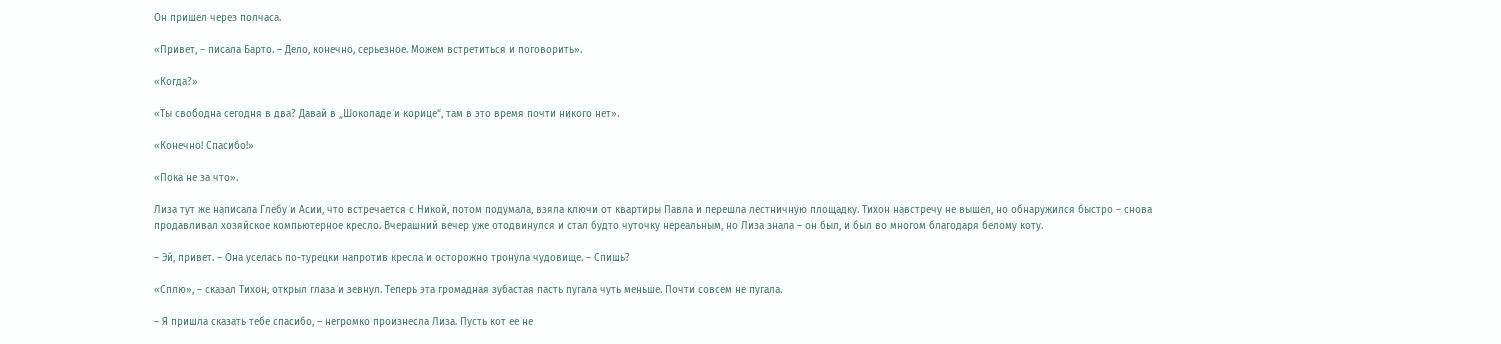Он пришел через полчаса.

«Привет, – писала Барто. – Дело, конечно, серьезное. Можем встретиться и поговорить».

«Когда?»

«Ты свободна сегодня в два? Давай в „Шоколаде и корице“, там в это время почти никого нет».

«Конечно! Спасибо!»

«Пока не за что».

Лиза тут же написала Глебу и Асии, что встречается с Никой, потом подумала, взяла ключи от квартиры Павла и перешла лестничную площадку. Тихон навстречу не вышел, но обнаружился быстро – снова продавливал хозяйское компьютерное кресло. Вчерашний вечер уже отодвинулся и стал будто чуточку нереальным, но Лиза знала – он был, и был во многом благодаря белому коту.

– Эй, привет. – Она уселась по-турецки напротив кресла и осторожно тронула чудовище. – Спишь?

«Сплю», – сказал Тихон, открыл глаза и зевнул. Теперь эта громадная зубастая пасть пугала чуть меньше. Почти совсем не пугала.

– Я пришла сказать тебе спасибо, – негромко произнесла Лиза. Пусть кот ее не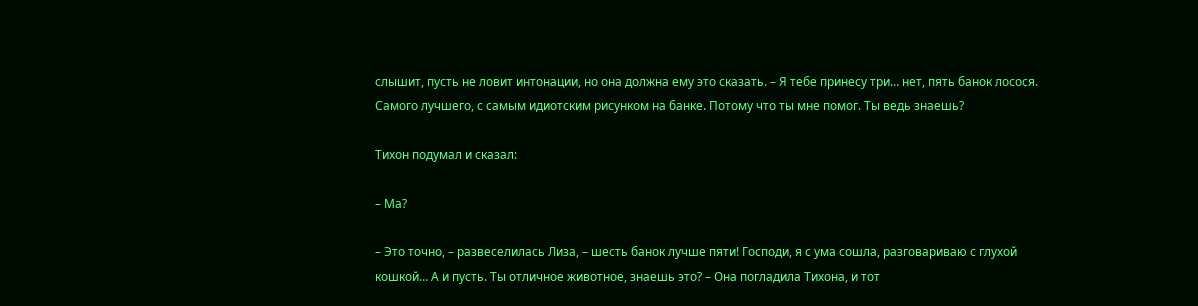слышит, пусть не ловит интонации, но она должна ему это сказать. – Я тебе принесу три… нет, пять банок лосося. Самого лучшего, с самым идиотским рисунком на банке. Потому что ты мне помог. Ты ведь знаешь?

Тихон подумал и сказал:

– Ма?

– Это точно, – развеселилась Лиза, – шесть банок лучше пяти! Господи, я с ума сошла, разговариваю с глухой кошкой… А и пусть. Ты отличное животное, знаешь это? – Она погладила Тихона, и тот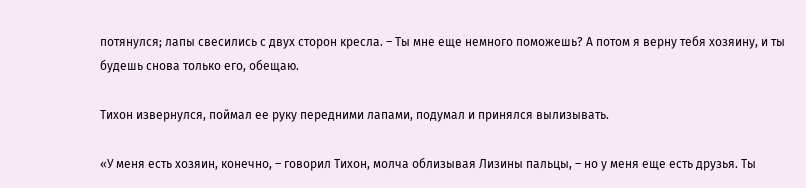потянулся; лапы свесились с двух сторон кресла. – Ты мне еще немного поможешь? А потом я верну тебя хозяину, и ты будешь снова только его, обещаю.

Тихон извернулся, поймал ее руку передними лапами, подумал и принялся вылизывать.

«У меня есть хозяин, конечно, – говорил Тихон, молча облизывая Лизины пальцы, – но у меня еще есть друзья. Ты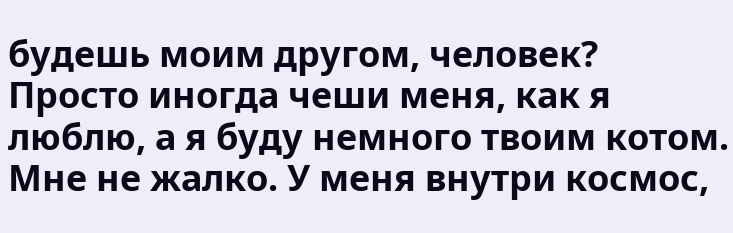будешь моим другом, человек? Просто иногда чеши меня, как я люблю, а я буду немного твоим котом. Мне не жалко. У меня внутри космос,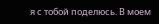я с тобой поделюсь. В моем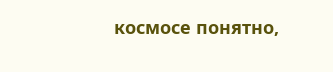космосе понятно,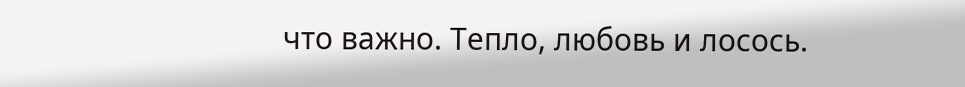что важно. Тепло, любовь и лосось.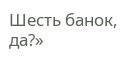Шесть банок, да?»